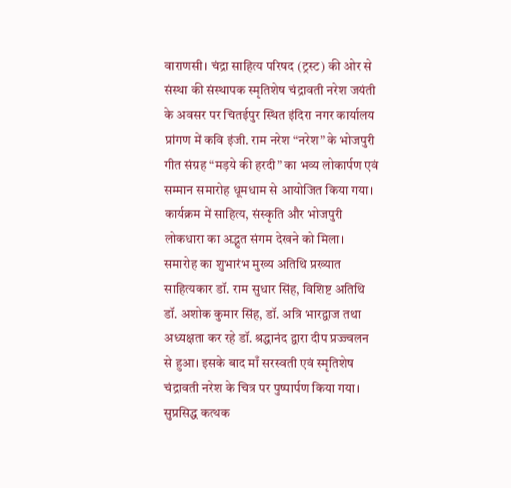वाराणसी। चंद्रा साहित्य परिषद (ट्रस्ट) की ओर से संस्था की संस्थापक स्मृतिशेष चंद्रावती नरेश जयंती के अवसर पर चितईपुर स्थित इंदिरा नगर कार्यालय प्रांगण में कवि इंजी. राम नरेश “नरेश” के भोजपुरी गीत संग्रह “मड़ये की हरदी” का भव्य लोकार्पण एवं सम्मान समारोह धूमधाम से आयोजित किया गया। कार्यक्रम में साहित्य, संस्कृति और भोजपुरी लोकधारा का अद्भुत संगम देखने को मिला।
समारोह का शुभारंभ मुख्य अतिथि प्रख्यात साहित्यकार डॉ. राम सुधार सिंह, विशिष्ट अतिथि डॉ. अशोक कुमार सिंह, डॉ. अत्रि भारद्वाज तथा अध्यक्षता कर रहे डॉ. श्रद्धानंद द्वारा दीप प्रज्ज्वलन से हुआ। इसके बाद माँ सरस्वती एवं स्मृतिशेष चंद्रावती नरेश के चित्र पर पुष्पार्पण किया गया। सुप्रसिद्ध कत्थक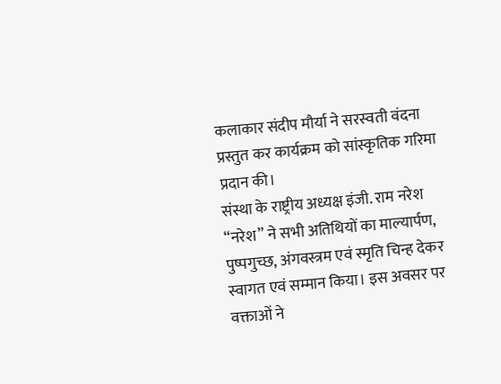कलाकार संदीप मौर्या ने सरस्वती वंदना प्रस्तुत कर कार्यक्रम को सांस्कृतिक गरिमा प्रदान की।
संस्था के राष्ट्रीय अध्यक्ष इंजी. राम नरेश “नरेश” ने सभी अतिथियों का माल्यार्पण, पुष्पगुच्छ, अंगवस्त्रम एवं स्मृति चिन्ह देकर स्वागत एवं सम्मान किया। इस अवसर पर वक्ताओं ने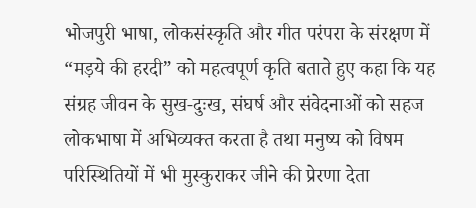भोजपुरी भाषा, लोकसंस्कृति और गीत परंपरा के संरक्षण में “मड़ये की हरदी” को महत्वपूर्ण कृति बताते हुए कहा कि यह संग्रह जीवन के सुख-दुःख, संघर्ष और संवेदनाओं को सहज लोकभाषा में अभिव्यक्त करता है तथा मनुष्य को विषम परिस्थितियों में भी मुस्कुराकर जीने की प्रेरणा देता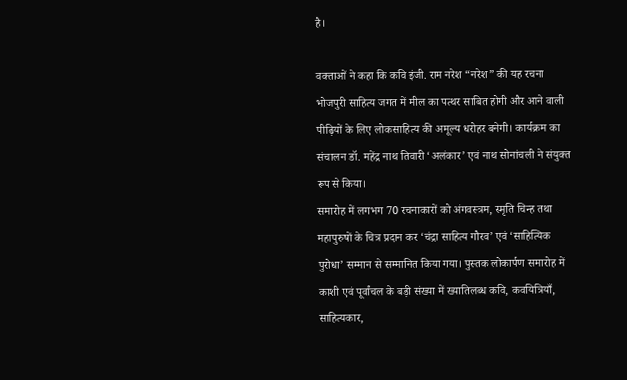है।

वक्ताओं ने कहा कि कवि इंजी. राम नरेश “नरेश” की यह रचना भोजपुरी साहित्य जगत में मील का पत्थर साबित होगी और आने वाली पीढ़ियों के लिए लोकसाहित्य की अमूल्य धरोहर बनेगी। कार्यक्रम का संचालन डॉ. महेंद्र नाथ तिवारी ‘अलंकार’ एवं नाथ सोनांचली ने संयुक्त रूप से किया।
समारोह में लगभग 70 रचनाकारों को अंगवस्त्रम, स्मृति चिन्ह तथा महापुरुषों के चित्र प्रदान कर ‘चंद्रा साहित्य गौरव’ एवं ‘साहित्यिक पुरोधा’ सम्मान से सम्मानित किया गया। पुस्तक लोकार्पण समारोह में काशी एवं पूर्वांचल के बड़ी संख्या में ख्यातिलब्ध कवि, कवयित्रियाँ, साहित्यकार,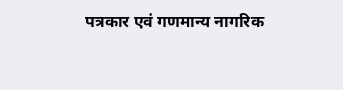पत्रकार एवं गणमान्य नागरिक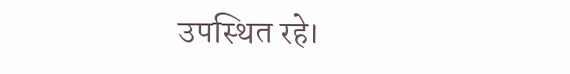उपस्थित रहे।